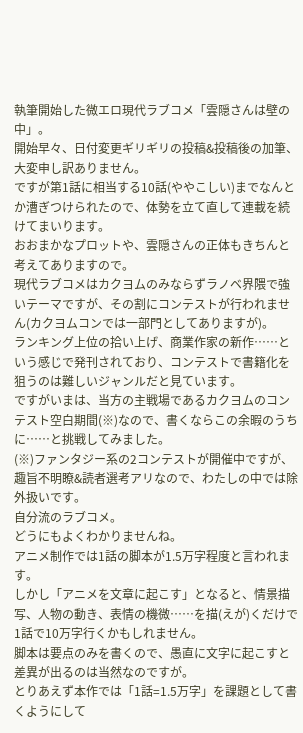執筆開始した微エロ現代ラブコメ「雲隠さんは壁の中」。
開始早々、日付変更ギリギリの投稿&投稿後の加筆、大変申し訳ありません。
ですが第1話に相当する10話(ややこしい)までなんとか漕ぎつけられたので、体勢を立て直して連載を続けてまいります。
おおまかなプロットや、雲隠さんの正体もきちんと考えてありますので。
現代ラブコメはカクヨムのみならずラノベ界隈で強いテーマですが、その割にコンテストが行われません(カクヨムコンでは一部門としてありますが)。
ランキング上位の拾い上げ、商業作家の新作……という感じで発刊されており、コンテストで書籍化を狙うのは難しいジャンルだと見ています。
ですがいまは、当方の主戦場であるカクヨムのコンテスト空白期間(※)なので、書くならこの余暇のうちに……と挑戦してみました。
(※)ファンタジー系の2コンテストが開催中ですが、趣旨不明瞭&読者選考アリなので、わたしの中では除外扱いです。
自分流のラブコメ。
どうにもよくわかりませんね。
アニメ制作では1話の脚本が1.5万字程度と言われます。
しかし「アニメを文章に起こす」となると、情景描写、人物の動き、表情の機微……を描(えが)くだけで1話で10万字行くかもしれません。
脚本は要点のみを書くので、愚直に文字に起こすと差異が出るのは当然なのですが。
とりあえず本作では「1話=1.5万字」を課題として書くようにして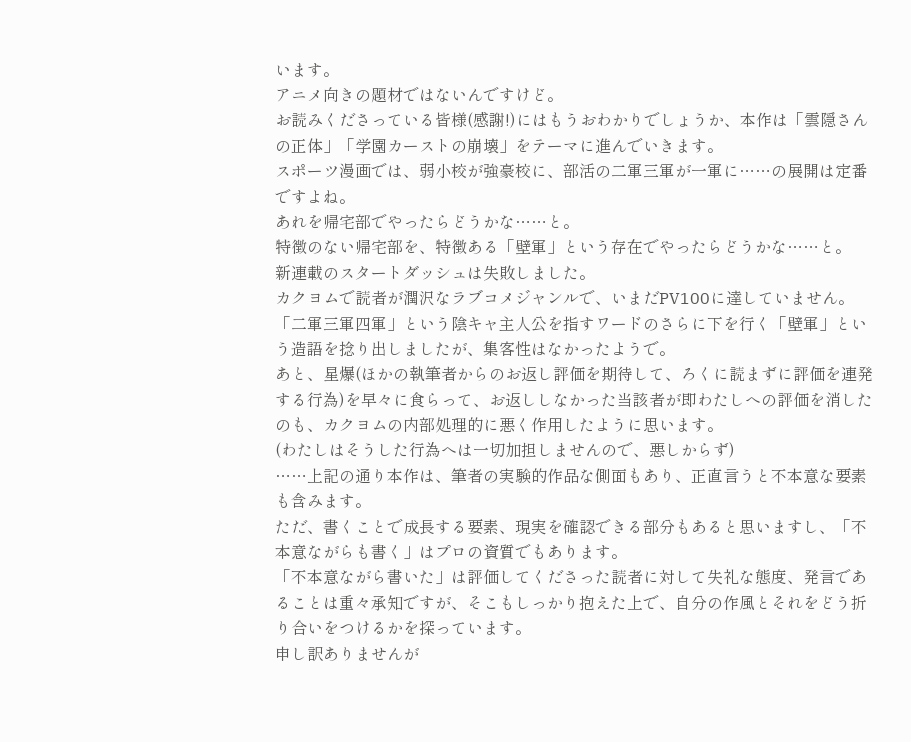います。
アニメ向きの題材ではないんですけど。
お読みくださっている皆様(感謝!)にはもうおわかりでしょうか、本作は「雲隠さんの正体」「学園カーストの崩壊」をテーマに進んでいきます。
スポーツ漫画では、弱小校が強豪校に、部活の二軍三軍が一軍に……の展開は定番ですよね。
あれを帰宅部でやったらどうかな……と。
特徴のない帰宅部を、特徴ある「壁軍」という存在でやったらどうかな……と。
新連載のスタートダッシュは失敗しました。
カクヨムで読者が潤沢なラブコメジャンルで、いまだPV100に達していません。
「二軍三軍四軍」という陰キャ主人公を指すワードのさらに下を行く「壁軍」という造語を捻り出しましたが、集客性はなかったようで。
あと、星爆(ほかの執筆者からのお返し評価を期待して、ろくに読まずに評価を連発する行為)を早々に食らって、お返ししなかった当該者が即わたしへの評価を消したのも、カクヨムの内部処理的に悪く作用したように思います。
(わたしはそうした行為へは一切加担しませんので、悪しからず)
……上記の通り本作は、筆者の実験的作品な側面もあり、正直言うと不本意な要素も含みます。
ただ、書くことで成長する要素、現実を確認できる部分もあると思いますし、「不本意ながらも書く」はプロの資質でもあります。
「不本意ながら書いた」は評価してくださった読者に対して失礼な態度、発言であることは重々承知ですが、そこもしっかり抱えた上で、自分の作風とそれをどう折り合いをつけるかを探っています。
申し訳ありませんが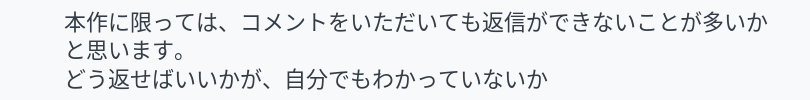本作に限っては、コメントをいただいても返信ができないことが多いかと思います。
どう返せばいいかが、自分でもわかっていないか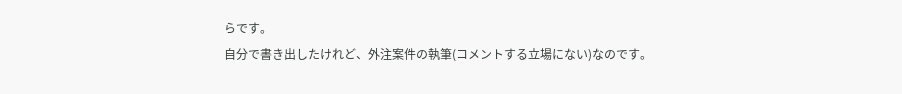らです。
自分で書き出したけれど、外注案件の執筆(コメントする立場にない)なのです。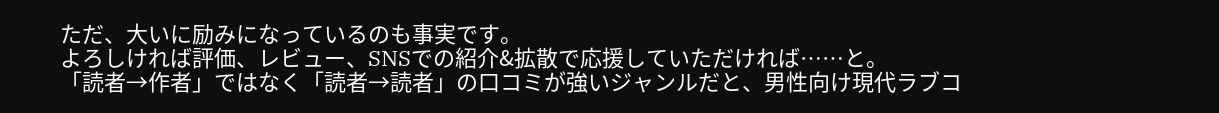ただ、大いに励みになっているのも事実です。
よろしければ評価、レビュー、SNSでの紹介&拡散で応援していただければ……と。
「読者→作者」ではなく「読者→読者」の口コミが強いジャンルだと、男性向け現代ラブコ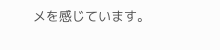メを感じています。